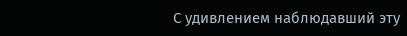С удивлением наблюдавший эту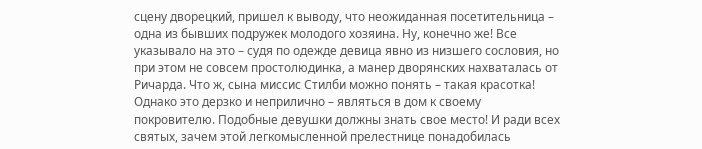сцену дворецкий, пришел к выводу, что неожиданная посетительница – одна из бывших подружек молодого хозяина. Ну, конечно же! Все указывало на это – судя по одежде девица явно из низшего сословия, но при этом не совсем простолюдинка, а манер дворянских нахваталась от Ричарда. Что ж, сына миссис Стилби можно понять – такая красотка! Однако это дерзко и неприлично – являться в дом к своему покровителю. Подобные девушки должны знать свое место! И ради всех святых, зачем этой легкомысленной прелестнице понадобилась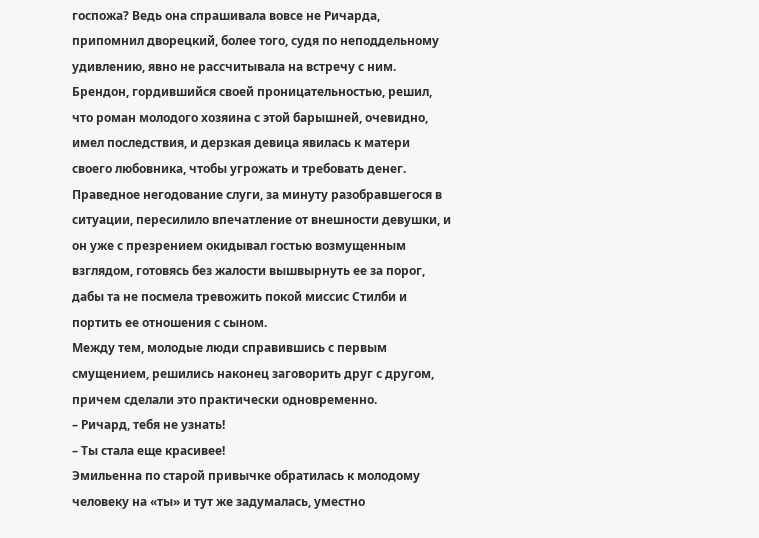госпожа? Ведь она спрашивала вовсе не Ричарда, припомнил дворецкий, более того, судя по неподдельному удивлению, явно не рассчитывала на встречу с ним. Брендон, гордившийся своей проницательностью, решил, что роман молодого хозяина с этой барышней, очевидно, имел последствия, и дерзкая девица явилась к матери своего любовника, чтобы угрожать и требовать денег. Праведное негодование слуги, за минуту разобравшегося в ситуации, пересилило впечатление от внешности девушки, и он уже с презрением окидывал гостью возмущенным взглядом, готовясь без жалости вышвырнуть ее за порог, дабы та не посмела тревожить покой миссис Стилби и портить ее отношения с сыном.
Между тем, молодые люди справившись с первым смущением, решились наконец заговорить друг с другом, причем сделали это практически одновременно.
– Ричард, тебя не узнать!
– Ты стала еще красивее!
Эмильенна по старой привычке обратилась к молодому человеку на «ты» и тут же задумалась, уместно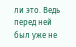ли это. Ведь перед ней был уже не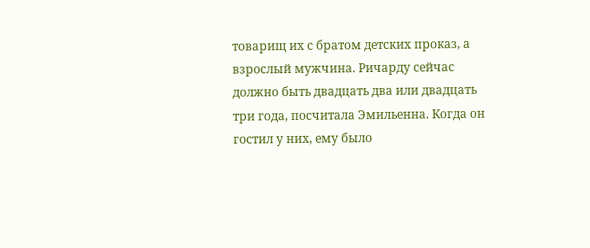товарищ их с братом детских проказ, а взрослый мужчина. Ричарду сейчас должно быть двадцать два или двадцать три года, посчитала Эмильенна. Когда он гостил у них, ему было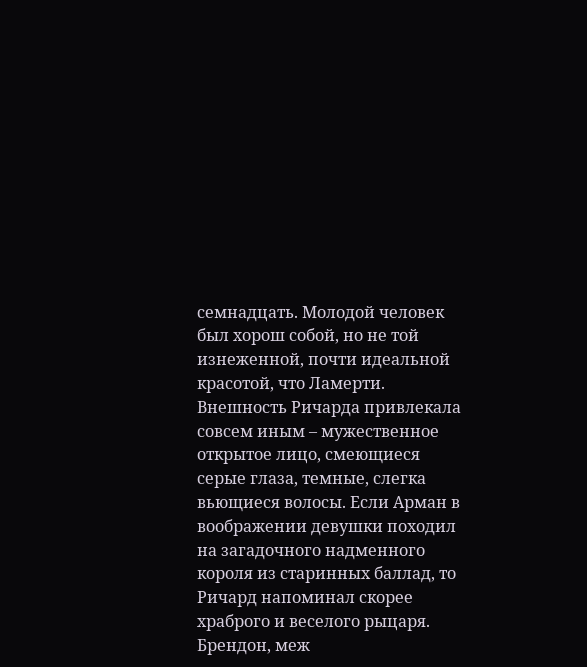семнадцать. Молодой человек был хорош собой, но не той изнеженной, почти идеальной красотой, что Ламерти. Внешность Ричарда привлекала совсем иным – мужественное открытое лицо, смеющиеся серые глаза, темные, слегка вьющиеся волосы. Если Арман в воображении девушки походил на загадочного надменного короля из старинных баллад, то Ричард напоминал скорее храброго и веселого рыцаря.
Брендон, меж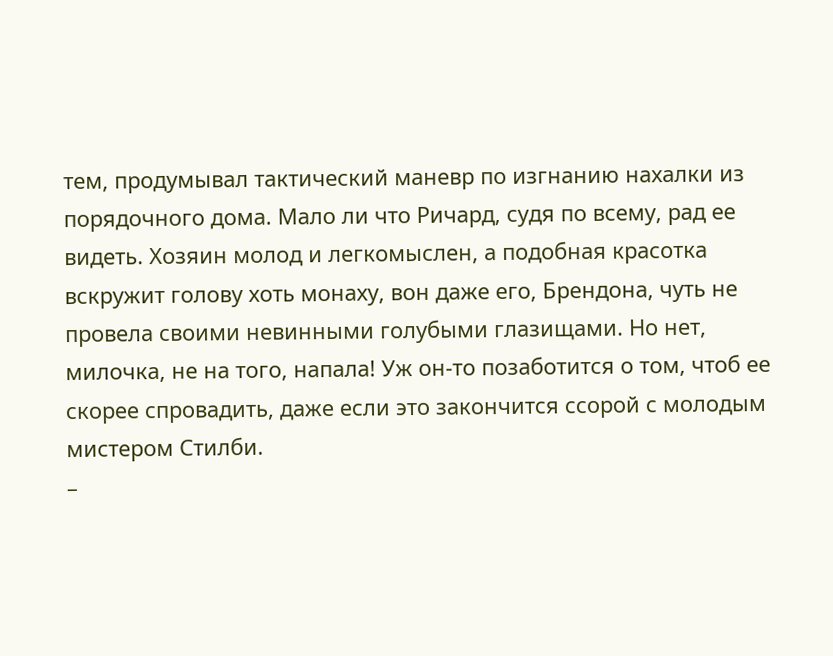тем, продумывал тактический маневр по изгнанию нахалки из порядочного дома. Мало ли что Ричард, судя по всему, рад ее видеть. Хозяин молод и легкомыслен, а подобная красотка вскружит голову хоть монаху, вон даже его, Брендона, чуть не провела своими невинными голубыми глазищами. Но нет, милочка, не на того, напала! Уж он-то позаботится о том, чтоб ее скорее спровадить, даже если это закончится ссорой с молодым мистером Стилби.
–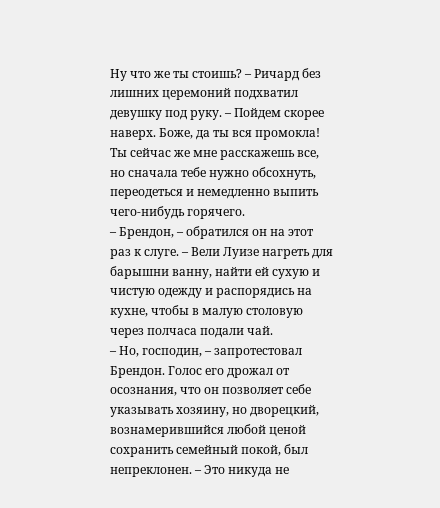Ну что же ты стоишь? – Ричард без лишних церемоний подхватил девушку под руку. – Пойдем скорее наверх. Боже, да ты вся промокла! Ты сейчас же мне расскажешь все, но сначала тебе нужно обсохнуть, переодеться и немедленно выпить чего-нибудь горячего.
– Брендон, – обратился он на этот раз к слуге. – Вели Луизе нагреть для барышни ванну, найти ей сухую и чистую одежду и распорядись на кухне, чтобы в малую столовую через полчаса подали чай.
– Но, господин, – запротестовал Брендон. Голос его дрожал от осознания, что он позволяет себе указывать хозяину, но дворецкий, вознамерившийся любой ценой сохранить семейный покой, был непреклонен. – Это никуда не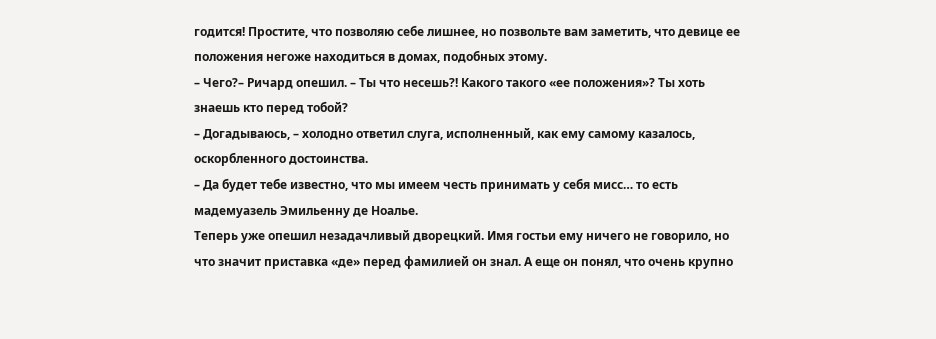годится! Простите, что позволяю себе лишнее, но позвольте вам заметить, что девице ее положения негоже находиться в домах, подобных этому.
– Чего?– Ричард опешил. – Ты что несешь?! Какого такого «ее положения»? Ты хоть знаешь кто перед тобой?
– Догадываюсь, – холодно ответил слуга, исполненный, как ему самому казалось, оскорбленного достоинства.
– Да будет тебе известно, что мы имеем честь принимать у себя мисс… то есть мадемуазель Эмильенну де Ноалье.
Теперь уже опешил незадачливый дворецкий. Имя гостьи ему ничего не говорило, но что значит приставка «де» перед фамилией он знал. А еще он понял, что очень крупно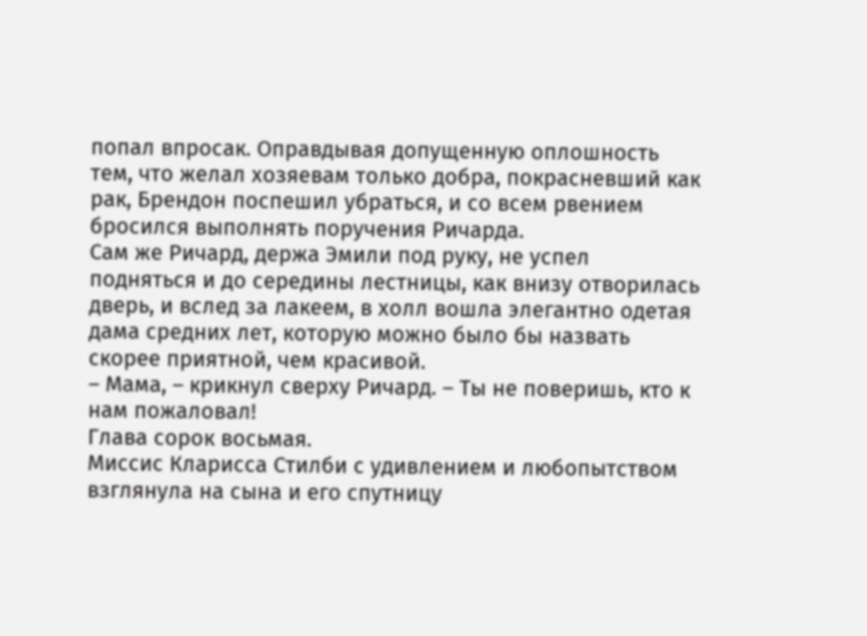попал впросак. Оправдывая допущенную оплошность тем, что желал хозяевам только добра, покрасневший как рак, Брендон поспешил убраться, и со всем рвением бросился выполнять поручения Ричарда.
Сам же Ричард, держа Эмили под руку, не успел подняться и до середины лестницы, как внизу отворилась дверь, и вслед за лакеем, в холл вошла элегантно одетая дама средних лет, которую можно было бы назвать скорее приятной, чем красивой.
– Мама, – крикнул сверху Ричард. – Ты не поверишь, кто к нам пожаловал!
Глава сорок восьмая.
Миссис Кларисса Стилби с удивлением и любопытством взглянула на сына и его спутницу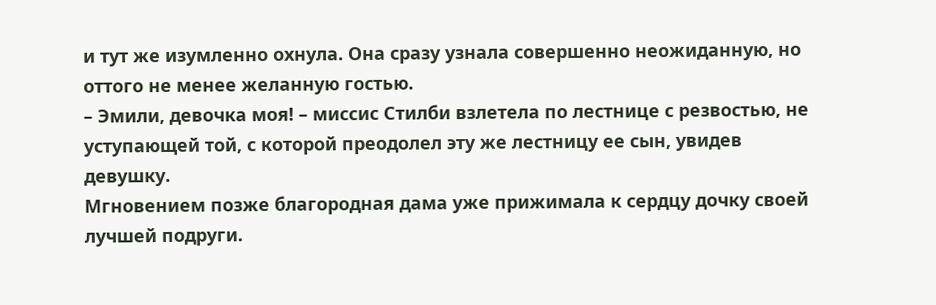и тут же изумленно охнула. Она сразу узнала совершенно неожиданную, но оттого не менее желанную гостью.
– Эмили, девочка моя! – миссис Стилби взлетела по лестнице с резвостью, не уступающей той, с которой преодолел эту же лестницу ее сын, увидев девушку.
Мгновением позже благородная дама уже прижимала к сердцу дочку своей лучшей подруги.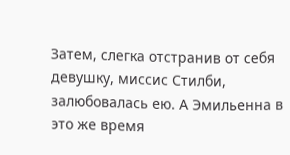Затем, слегка отстранив от себя девушку, миссис Стилби, залюбовалась ею. А Эмильенна в это же время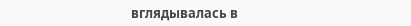вглядывалась в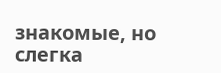знакомые, но слегка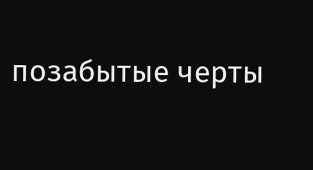позабытые черты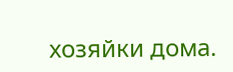хозяйки дома.